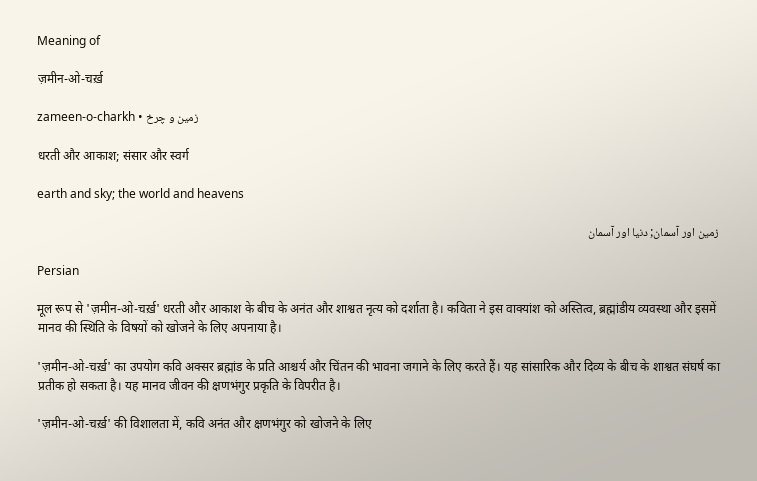Meaning of

ज़मीन-ओ-चर्ख़

zameen-o-charkh • زمین و چرخ

धरती और आकाश; संसार और स्वर्ग

earth and sky; the world and heavens

زمین اور آسمان; دنیا اور آسمان

Persian

मूल रूप से 'ज़मीन-ओ-चर्ख़' धरती और आकाश के बीच के अनंत और शाश्वत नृत्य को दर्शाता है। कविता ने इस वाक्यांश को अस्तित्व, ब्रह्मांडीय व्यवस्था और इसमें मानव की स्थिति के विषयों को खोजने के लिए अपनाया है।

'ज़मीन-ओ-चर्ख़' का उपयोग कवि अक्सर ब्रह्मांड के प्रति आश्चर्य और चिंतन की भावना जगाने के लिए करते हैं। यह सांसारिक और दिव्य के बीच के शाश्वत संघर्ष का प्रतीक हो सकता है। यह मानव जीवन की क्षणभंगुर प्रकृति के विपरीत है।

'ज़मीन-ओ-चर्ख़' की विशालता में, कवि अनंत और क्षणभंगुर को खोजने के लिए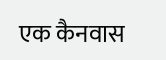एक कैनवास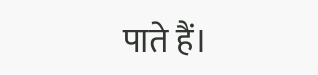पाते हैं।